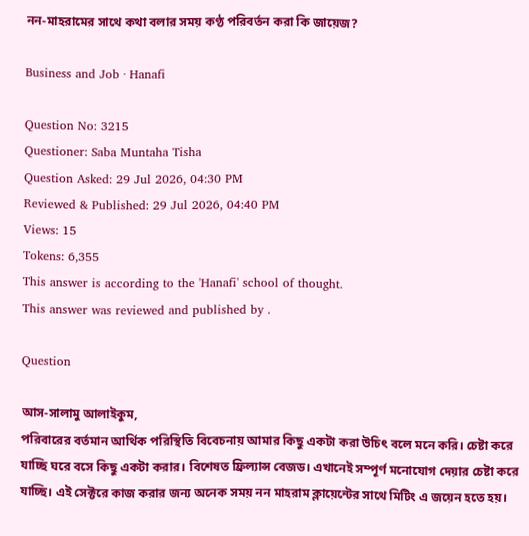নন-মাহরামের সাথে কথা বলার সময় কণ্ঠ পরিবর্তন করা কি জায়েজ?

Business and Job · Hanafi

Question No: 3215
Questioner: Saba Muntaha Tisha
Question Asked: 29 Jul 2026, 04:30 PM
Reviewed & Published: 29 Jul 2026, 04:40 PM
Views: 15
Tokens: 6,355
This answer is according to the 'Hanafi' school of thought.
This answer was reviewed and published by .

Question

আস-সালামু আলাইকুম,
পরিবারের বর্তমান আর্থিক পরিস্থিতি বিবেচনায় আমার কিছু একটা করা উচিৎ বলে মনে করি। চেষ্টা করে যাচ্ছি ঘরে বসে কিছু একটা করার। বিশেষত ফ্রিল্যান্স বেজড। এখানেই সম্পূর্ণ মনোযোগ দেয়ার চেষ্টা করে যাচ্ছি। এই সেক্টরে কাজ করার জন্য অনেক সময় নন মাহরাম ক্লায়েন্টের সাথে মিটিং এ জয়েন হতে হয়।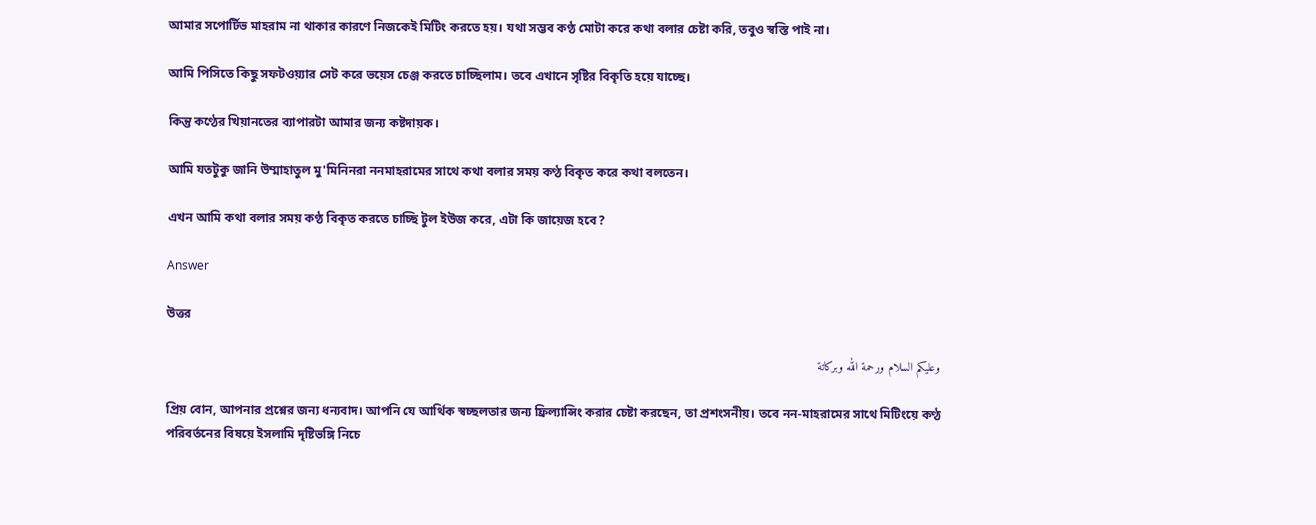আমার সপোর্টিভ মাহরাম না থাকার কারণে নিজকেই মিটিং করতে হয়। যথা সম্ভব কণ্ঠ মোটা করে কথা বলার চেষ্টা করি, তবুও স্বস্তি পাই না।

আমি পিসিতে কিছু সফটওয়্যার সেট করে ভয়েস চেঞ্জ করতে চাচ্ছিলাম। তবে এখানে সৃষ্টির বিকৃতি হয়ে যাচ্ছে।

কিন্তু কণ্ঠের খিয়ানতের ব্যাপারটা আমার জন্য কষ্টদায়ক।

আমি যতটুকু জানি উম্মাহাতুল মু'মিনিনরা ননমাহরামের সাথে কথা বলার সময় কণ্ঠ বিকৃত করে কথা বলতেন।

এখন আমি কথা বলার সময় কণ্ঠ বিকৃত করতে চাচ্ছি টুল ইউজ করে, এটা কি জায়েজ হবে?

Answer

উত্তর

وعليكم السلام ورحمة الله وبركاتة

প্রিয় বোন, আপনার প্রশ্নের জন্য ধন্যবাদ। আপনি যে আর্থিক স্বচ্ছলতার জন্য ফ্রিল্যান্সিং করার চেষ্টা করছেন, তা প্রশংসনীয়। তবে নন-মাহরামের সাথে মিটিংয়ে কণ্ঠ পরিবর্তনের বিষয়ে ইসলামি দৃষ্টিভঙ্গি নিচে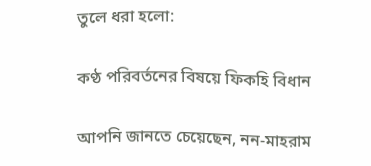তুলে ধরা হলো:

কণ্ঠ পরিবর্তনের বিষয়ে ফিকহি বিধান

আপনি জানতে চেয়েছেন, নন-মাহরাম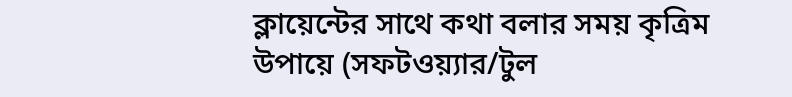ক্লায়েন্টের সাথে কথা বলার সময় কৃত্রিম উপায়ে (সফটওয়্যার/টুল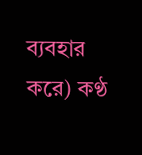ব্যবহার করে) কণ্ঠ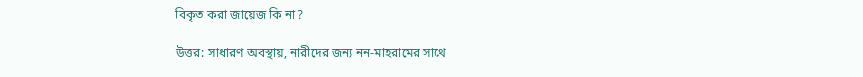বিকৃত করা জায়েজ কি না?

উত্তর: সাধারণ অবস্থায়, নারীদের জন্য নন-মাহরামের সাথে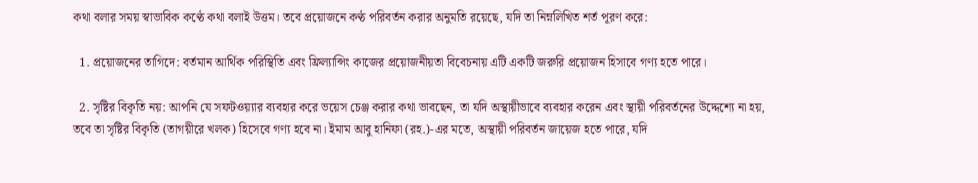কথা বলার সময় স্বাভাবিক কণ্ঠে কথা বলাই উত্তম। তবে প্রয়োজনে কণ্ঠ পরিবর্তন করার অনুমতি রয়েছে, যদি তা নিম্নলিখিত শর্ত পূরণ করে:

  1. প্রয়োজনের তাগিদে: বর্তমান আর্থিক পরিস্থিতি এবং ফ্রিল্যান্সিং কাজের প্রয়োজনীয়তা বিবেচনায় এটি একটি জরুরি প্রয়োজন হিসাবে গণ্য হতে পারে।

  2. সৃষ্টির বিকৃতি নয়: আপনি যে সফটওয়্যার ব্যবহার করে ভয়েস চেঞ্জ করার কথা ভাবছেন, তা যদি অস্থায়ীভাবে ব্যবহার করেন এবং স্থায়ী পরিবর্তনের উদ্দেশ্যে না হয়, তবে তা সৃষ্টির বিকৃতি (তাগয়ীরে খলক) হিসেবে গণ্য হবে না। ইমাম আবু হানিফা (রহ.)-এর মতে, অস্থায়ী পরিবর্তন জায়েজ হতে পারে, যদি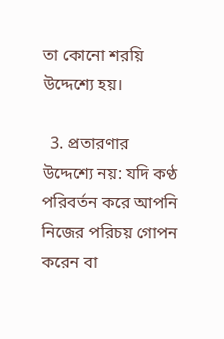তা কোনো শরয়ি উদ্দেশ্যে হয়।

  3. প্রতারণার উদ্দেশ্যে নয়: যদি কণ্ঠ পরিবর্তন করে আপনি নিজের পরিচয় গোপন করেন বা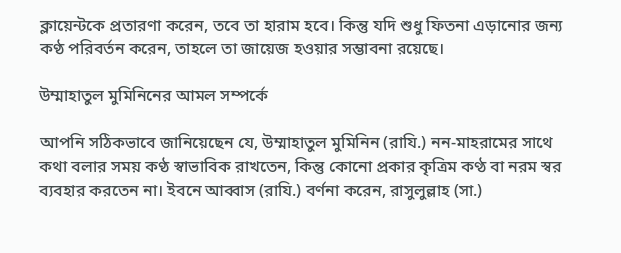ক্লায়েন্টকে প্রতারণা করেন, তবে তা হারাম হবে। কিন্তু যদি শুধু ফিতনা এড়ানোর জন্য কণ্ঠ পরিবর্তন করেন, তাহলে তা জায়েজ হওয়ার সম্ভাবনা রয়েছে।

উম্মাহাতুল মুমিনিনের আমল সম্পর্কে

আপনি সঠিকভাবে জানিয়েছেন যে, উম্মাহাতুল মুমিনিন (রাযি.) নন-মাহরামের সাথে কথা বলার সময় কণ্ঠ স্বাভাবিক রাখতেন, কিন্তু কোনো প্রকার কৃত্রিম কণ্ঠ বা নরম স্বর ব্যবহার করতেন না। ইবনে আব্বাস (রাযি.) বর্ণনা করেন, রাসুলুল্লাহ (সা.)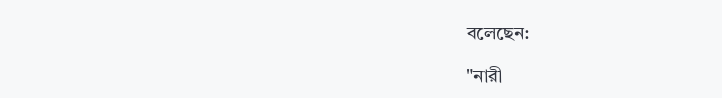বলেছেন:

"নারী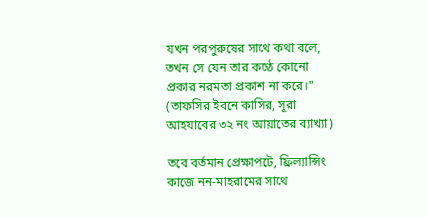যখন পরপুরুষের সাথে কথা বলে, তখন সে যেন তার কণ্ঠে কোনো প্রকার নরমতা প্রকাশ না করে।" (তাফসির ইবনে কাসির, সূরা আহযাবের ৩২ নং আয়াতের ব্যাখ্যা)

তবে বর্তমান প্রেক্ষাপটে, ফ্রিল্যান্সিং কাজে নন-মাহরামের সাথে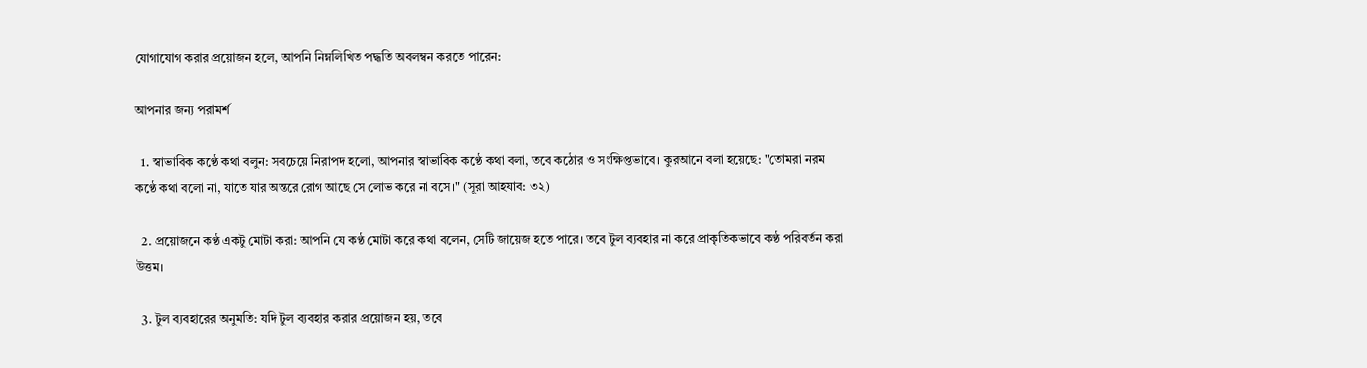যোগাযোগ করার প্রয়োজন হলে, আপনি নিম্নলিখিত পদ্ধতি অবলম্বন করতে পারেন:

আপনার জন্য পরামর্শ

  1. স্বাভাবিক কণ্ঠে কথা বলুন: সবচেয়ে নিরাপদ হলো, আপনার স্বাভাবিক কণ্ঠে কথা বলা, তবে কঠোর ও সংক্ষিপ্তভাবে। কুরআনে বলা হয়েছে: "তোমরা নরম কণ্ঠে কথা বলো না, যাতে যার অন্তরে রোগ আছে সে লোভ করে না বসে।" (সূরা আহযাব: ৩২)

  2. প্রয়োজনে কণ্ঠ একটু মোটা করা: আপনি যে কণ্ঠ মোটা করে কথা বলেন, সেটি জায়েজ হতে পারে। তবে টুল ব্যবহার না করে প্রাকৃতিকভাবে কণ্ঠ পরিবর্তন করা উত্তম।

  3. টুল ব্যবহারের অনুমতি: যদি টুল ব্যবহার করার প্রয়োজন হয়, তবে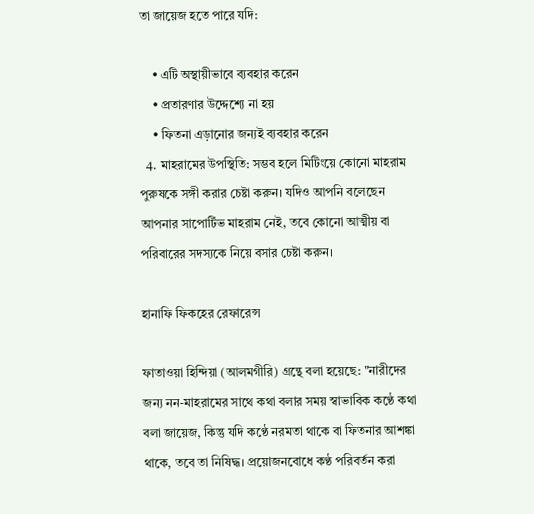তা জায়েজ হতে পারে যদি:

    • এটি অস্থায়ীভাবে ব্যবহার করেন
    • প্রতারণার উদ্দেশ্যে না হয়
    • ফিতনা এড়ানোর জন্যই ব্যবহার করেন
  4. মাহরামের উপস্থিতি: সম্ভব হলে মিটিংয়ে কোনো মাহরাম পুরুষকে সঙ্গী করার চেষ্টা করুন। যদিও আপনি বলেছেন আপনার সাপোর্টিভ মাহরাম নেই, তবে কোনো আত্মীয় বা পরিবারের সদস্যকে নিয়ে বসার চেষ্টা করুন।

হানাফি ফিকহের রেফারেন্স

ফাতাওয়া হিন্দিয়া (আলমগীরি) গ্রন্থে বলা হয়েছে: "নারীদের জন্য নন-মাহরামের সাথে কথা বলার সময় স্বাভাবিক কণ্ঠে কথা বলা জায়েজ, কিন্তু যদি কণ্ঠে নরমতা থাকে বা ফিতনার আশঙ্কা থাকে, তবে তা নিষিদ্ধ। প্রয়োজনবোধে কণ্ঠ পরিবর্তন করা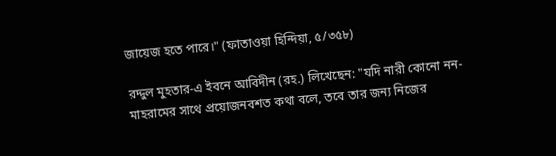জায়েজ হতে পারে।" (ফাতাওয়া হিন্দিয়া, ৫/৩৫৮)

রদ্দুল মুহতার-এ ইবনে আবিদীন (রহ.) লিখেছেন: "যদি নারী কোনো নন-মাহরামের সাথে প্রয়োজনবশত কথা বলে, তবে তার জন্য নিজের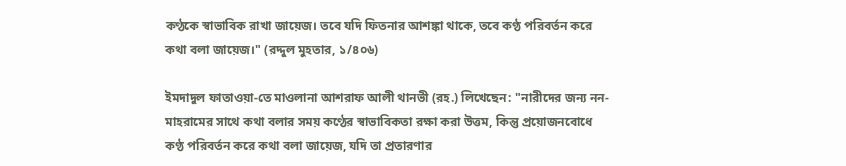কণ্ঠকে স্বাভাবিক রাখা জায়েজ। তবে যদি ফিতনার আশঙ্কা থাকে, তবে কণ্ঠ পরিবর্তন করে কথা বলা জায়েজ।" (রদ্দুল মুহতার, ১/৪০৬)

ইমদাদুল ফাতাওয়া-তে মাওলানা আশরাফ আলী থানভী (রহ.) লিখেছেন: "নারীদের জন্য নন-মাহরামের সাথে কথা বলার সময় কণ্ঠের স্বাভাবিকতা রক্ষা করা উত্তম, কিন্তু প্রয়োজনবোধে কণ্ঠ পরিবর্তন করে কথা বলা জায়েজ, যদি তা প্রতারণার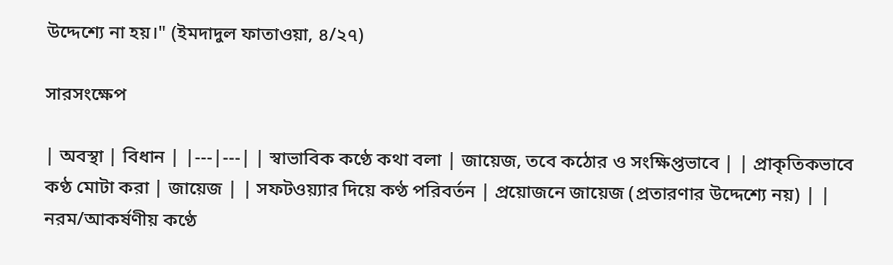উদ্দেশ্যে না হয়।" (ইমদাদুল ফাতাওয়া, ৪/২৭)

সারসংক্ষেপ

| অবস্থা | বিধান | |---|---| | স্বাভাবিক কণ্ঠে কথা বলা | জায়েজ, তবে কঠোর ও সংক্ষিপ্তভাবে | | প্রাকৃতিকভাবে কণ্ঠ মোটা করা | জায়েজ | | সফটওয়্যার দিয়ে কণ্ঠ পরিবর্তন | প্রয়োজনে জায়েজ (প্রতারণার উদ্দেশ্যে নয়) | | নরম/আকর্ষণীয় কণ্ঠে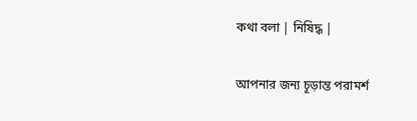কথা বলা | নিষিদ্ধ |

আপনার জন্য চূড়ান্ত পরামর্শ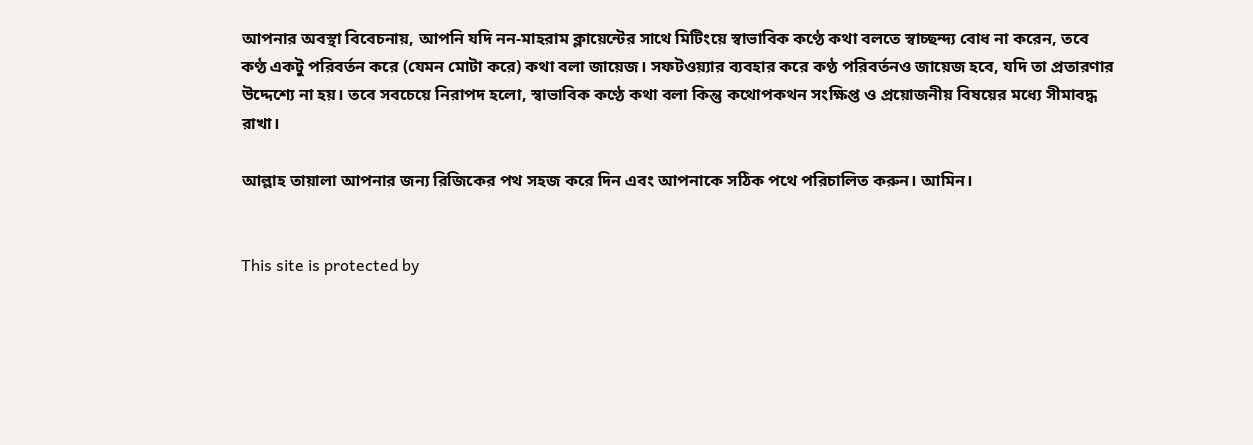আপনার অবস্থা বিবেচনায়, আপনি যদি নন-মাহরাম ক্লায়েন্টের সাথে মিটিংয়ে স্বাভাবিক কণ্ঠে কথা বলতে স্বাচ্ছন্দ্য বোধ না করেন, তবে কণ্ঠ একটু পরিবর্তন করে (যেমন মোটা করে) কথা বলা জায়েজ। সফটওয়্যার ব্যবহার করে কণ্ঠ পরিবর্তনও জায়েজ হবে, যদি তা প্রতারণার উদ্দেশ্যে না হয়। তবে সবচেয়ে নিরাপদ হলো, স্বাভাবিক কণ্ঠে কথা বলা কিন্তু কথোপকথন সংক্ষিপ্ত ও প্রয়োজনীয় বিষয়ের মধ্যে সীমাবদ্ধ রাখা।

আল্লাহ তায়ালা আপনার জন্য রিজিকের পথ সহজ করে দিন এবং আপনাকে সঠিক পথে পরিচালিত করুন। আমিন।


This site is protected by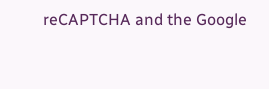reCAPTCHA and the Google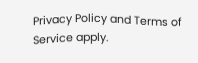Privacy Policy and Terms of Service apply.